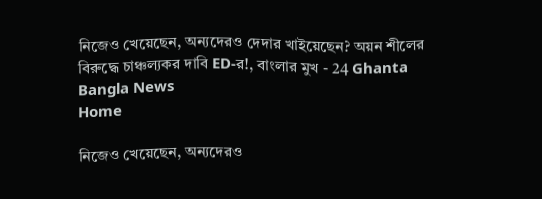নিজেও খেয়েছেন, অন্যদেরও দেদার খাইয়েছেন? অয়ন শীলের বিরুদ্ধে চাঞ্চল্যকর দাবি ED-র!, বাংলার মুখ - 24 Ghanta Bangla News
Home

নিজেও খেয়েছেন, অন্যদেরও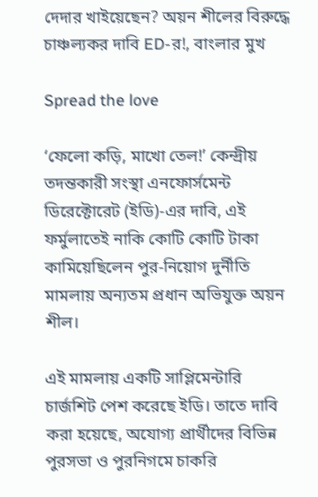দেদার খাইয়েছেন? অয়ন শীলের বিরুদ্ধে চাঞ্চল্যকর দাবি ED-র!, বাংলার মুখ

Spread the love

‘ফেলো কড়ি, মাখো তেল!’ কেন্দ্রীয় তদন্তকারী সংস্থা এনফোর্সমেন্ট ডিরেক্টোরেট (ইডি)-এর দাবি, এই ফর্মুলাতেই নাকি কোটি কোটি টাকা কামিয়েছিলেন পুর-নিয়োগ দুর্নীতি মামলায় অন্যতম প্রধান অভিযুক্ত অয়ন শীল।

এই মামলায় একটি সাপ্লিমেন্টারি চার্জশিট পেশ করেছে ইডি। তাতে দাবি করা হয়েছে, অযোগ্য প্রার্থীদের বিভিন্ন পুরসভা ও পুরনিগমে চাকরি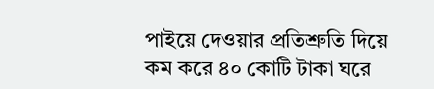পাইয়ে দেওয়ার প্রতিশ্রুতি দিয়ে কম করে ৪০ কোটি টাকা ঘরে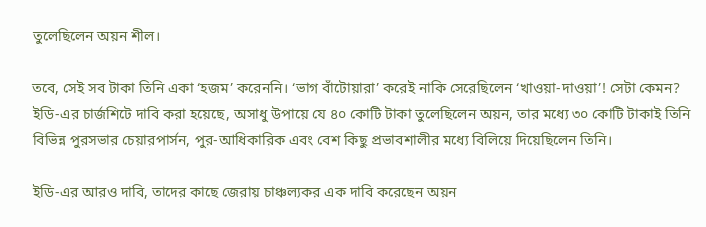তুলেছিলেন অয়ন শীল।

তবে, সেই সব টাকা তিনি একা ‘হজম’ করেননি। ‘ভাগ বাঁটোয়ারা’ করেই নাকি সেরেছিলেন ‘খাওয়া-দাওয়া’! সেটা কেমন? ইডি-এর চার্জশিটে দাবি করা হয়েছে, অসাধু উপায়ে যে ৪০ কোটি টাকা তুলেছিলেন অয়ন, তার মধ্যে ৩০ কোটি টাকাই তিনি বিভিন্ন পুরসভার চেয়ারপার্সন, পুর-আধিকারিক এবং বেশ কিছু প্রভাবশালীর মধ্যে বিলিয়ে দিয়েছিলেন তিনি।

ইডি-এর আরও দাবি, তাদের কাছে জেরায় চাঞ্চল্যকর এক দাবি করেছেন অয়ন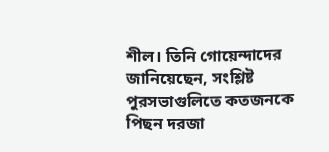শীল। তিনি গোয়েন্দাদের জানিয়েছেন, সংশ্লিষ্ট পুরসভাগুলিতে কতজনকে পিছন দরজা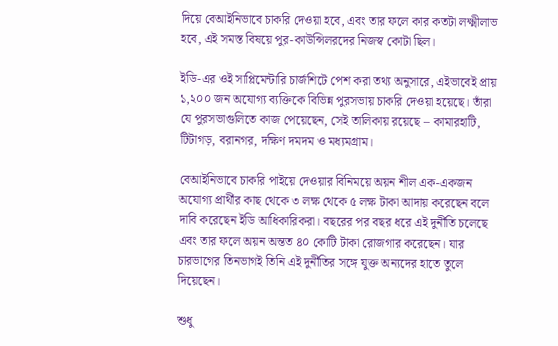দিয়ে বেআইনিভাবে চাকরি দেওয়া হবে, এবং তার ফলে কার কতটা লক্ষ্মীলাভ হবে, এই সমস্ত বিষয়ে পুর-কাউন্সিলরদের নিজস্ব কোটা ছিল।

ইডি-এর ওই সাপ্লিমেন্টারি চার্জশিটে পেশ করা তথ্য অনুসারে, এইভাবেই প্রায় ১,২০০ জন অযোগ্য ব্যক্তিকে বিভিন্ন পুরসভায় চাকরি দেওয়া হয়েছে। তাঁরা যে পুরসভাগুলিতে কাজ পেয়েছেন, সেই তালিকায় রয়েছে – কামারহাটি, টিটাগড়, বরানগর, দক্ষিণ দমদম ও মধ্যমগ্রাম।

বেআইনিভাবে চাকরি পাইয়ে দেওয়ার বিনিময়ে অয়ন শীল এক-একজন অযোগ্য প্রার্থীর কাছ থেকে ৩ লক্ষ থেকে ৫ লক্ষ টাকা আদায় করেছেন বলে দাবি করেছেন ইডি আধিকারিকরা। বছরের পর বছর ধরে এই দুর্নীতি চলেছে এবং তার ফলে অয়ন অন্তত ৪০ কোটি টাকা রোজগার করেছেন। যার চারভাগের তিনভাগই তিনি এই দুর্নীতির সঙ্গে যুক্ত অন্যদের হাতে তুলে দিয়েছেন।

শুধু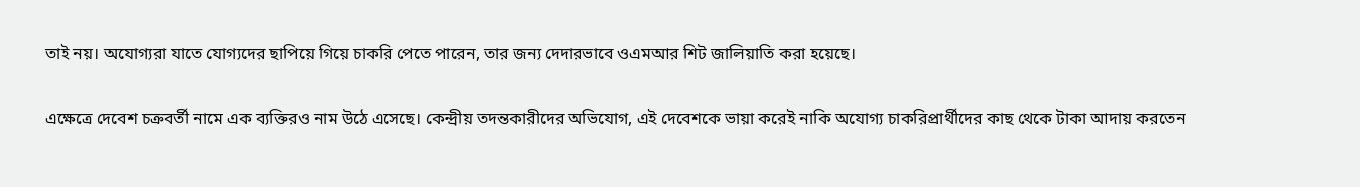তাই নয়। অযোগ্যরা যাতে যোগ্যদের ছাপিয়ে গিয়ে চাকরি পেতে পারেন, তার জন্য দেদারভাবে ওএমআর শিট জালিয়াতি করা হয়েছে।

এক্ষেত্রে দেবেশ চক্রবর্তী নামে এক ব্যক্তিরও নাম উঠে এসেছে। কেন্দ্রীয় তদন্তকারীদের অভিযোগ, এই দেবেশকে ভায়া করেই নাকি অযোগ্য চাকরিপ্রার্থীদের কাছ থেকে টাকা আদায় করতেন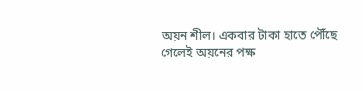অয়ন শীল। একবার টাকা হাতে পৌঁছে গেলেই অয়নের পক্ষ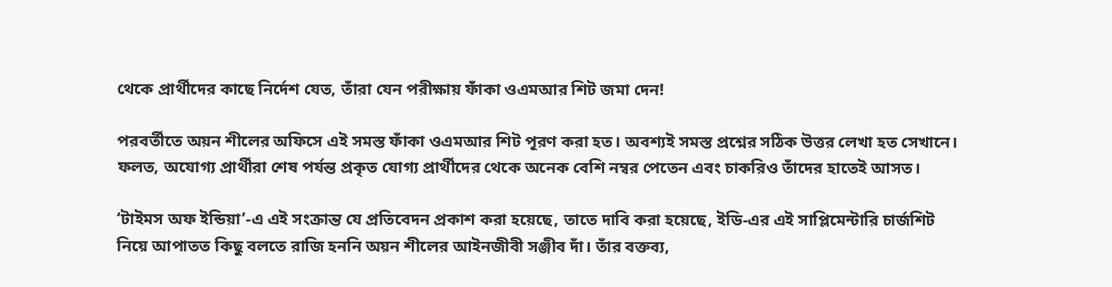থেকে প্রার্থীদের কাছে নির্দেশ যেত, তাঁরা যেন পরীক্ষায় ফাঁকা ওএমআর শিট জমা দেন!

পরবর্তীতে অয়ন শীলের অফিসে এই সমস্ত ফাঁকা ওএমআর শিট পূরণ করা হত। অবশ্যই সমস্ত প্রশ্নের সঠিক উত্তর লেখা হত সেখানে। ফলত, অযোগ্য প্রার্থীরা শেষ পর্যন্ত প্রকৃত যোগ্য প্রার্থীদের থেকে অনেক বেশি নম্বর পেতেন এবং চাকরিও তাঁদের হাতেই আসত।

‘টাইমস অফ ইন্ডিয়া’-এ এই সংক্রান্ত যে প্রতিবেদন প্রকাশ করা হয়েছে, তাতে দাবি করা হয়েছে, ইডি-এর এই সাপ্লিমেন্টারি চার্জশিট নিয়ে আপাতত কিছু বলতে রাজি হননি অয়ন শীলের আইনজীবী সঞ্জীব দাঁ। তাঁর বক্তব্য,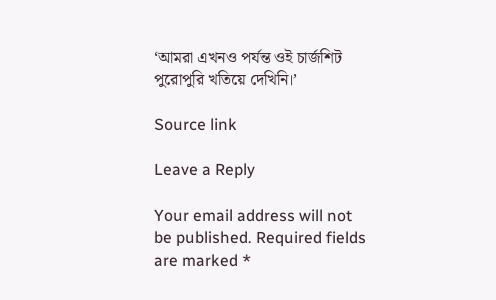‘আমরা এখনও পর্যন্ত ওই চার্জশিট পুরোপুরি খতিয়ে দেখিনি।’

Source link

Leave a Reply

Your email address will not be published. Required fields are marked *